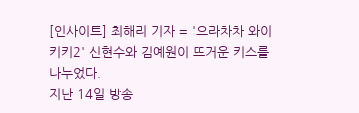[인사이트] 최해리 기자 = '으라차차 와이키키2' 신현수와 김예원이 뜨거운 키스를 나누었다.
지난 14일 방송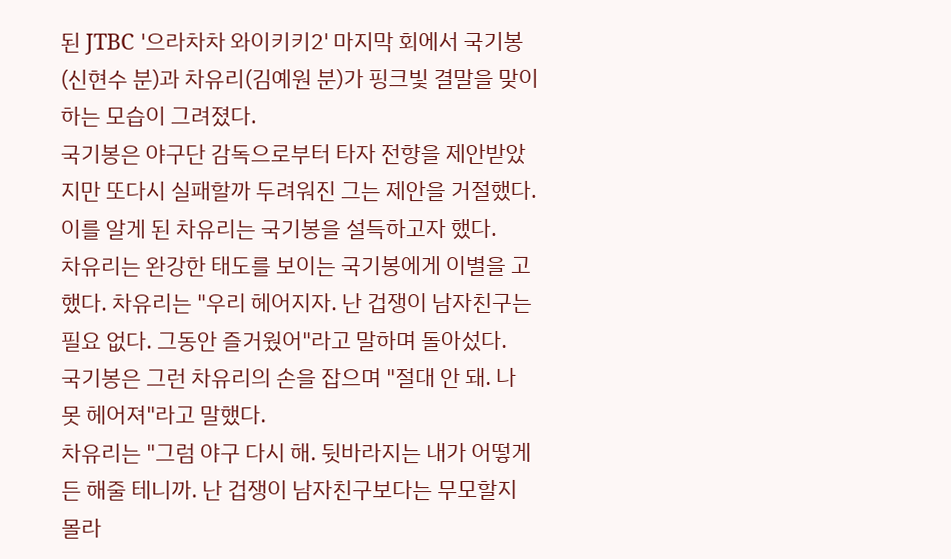된 JTBC '으라차차 와이키키2' 마지막 회에서 국기봉(신현수 분)과 차유리(김예원 분)가 핑크빛 결말을 맞이하는 모습이 그려졌다.
국기봉은 야구단 감독으로부터 타자 전향을 제안받았지만 또다시 실패할까 두려워진 그는 제안을 거절했다.
이를 알게 된 차유리는 국기봉을 설득하고자 했다.
차유리는 완강한 태도를 보이는 국기봉에게 이별을 고했다. 차유리는 "우리 헤어지자. 난 겁쟁이 남자친구는 필요 없다. 그동안 즐거웠어"라고 말하며 돌아섰다.
국기봉은 그런 차유리의 손을 잡으며 "절대 안 돼. 나 못 헤어져"라고 말했다.
차유리는 "그럼 야구 다시 해. 뒷바라지는 내가 어떻게든 해줄 테니까. 난 겁쟁이 남자친구보다는 무모할지 몰라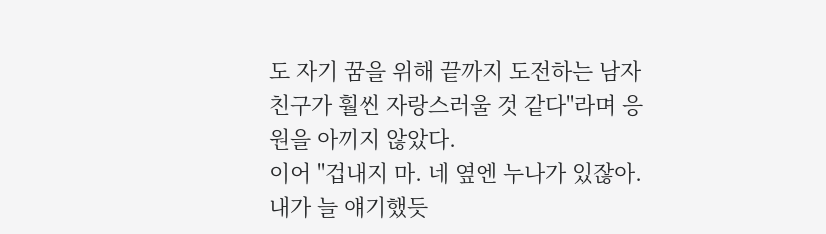도 자기 꿈을 위해 끝까지 도전하는 남자친구가 훨씬 자랑스러울 것 같다"라며 응원을 아끼지 않았다.
이어 "겁내지 마. 네 옆엔 누나가 있잖아. 내가 늘 얘기했듯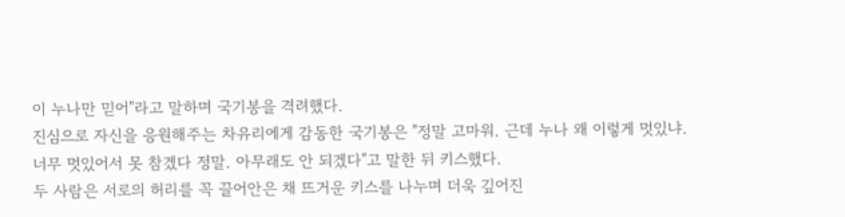이 누나만 믿어"라고 말하며 국기봉을 격려했다.
진심으로 자신을 응원해주는 차유리에게 감동한 국기봉은 "정말 고마워. 근데 누나 왜 이렇게 멋있냐. 너무 멋있어서 못 참겠다 정말. 아무래도 안 되겠다"고 말한 뒤 키스했다.
두 사람은 서로의 허리를 꼭 끌어안은 채 뜨거운 키스를 나누며 더욱 깊어진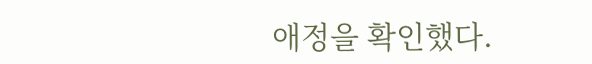애정을 확인했다.